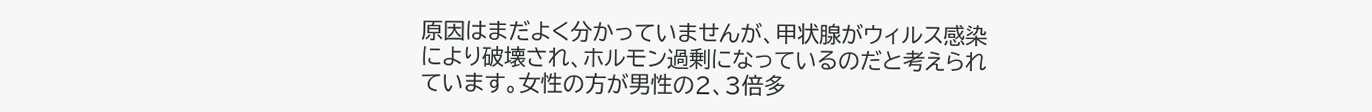原因はまだよく分かっていませんが、甲状腺がウィルス感染により破壊され、ホルモン過剰になっているのだと考えられています。女性の方が男性の2、3倍多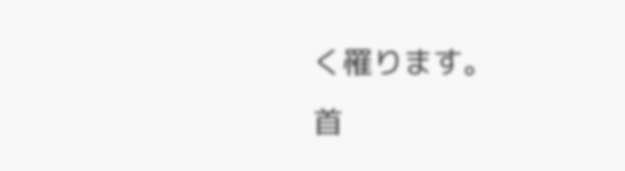く罹ります。
首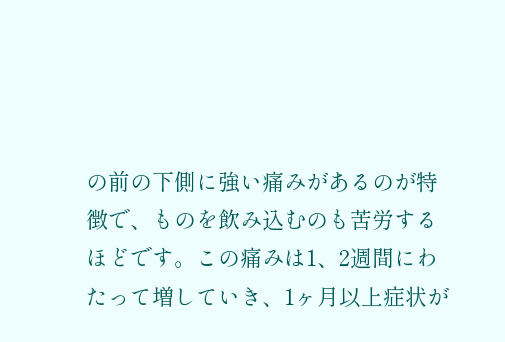の前の下側に強い痛みがあるのが特徴で、ものを飲み込むのも苦労するほどです。この痛みは1、2週間にわたって増していき、1ヶ月以上症状が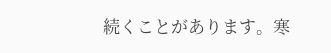続くことがあります。寒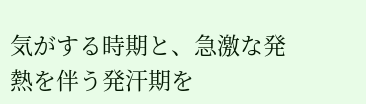気がする時期と、急激な発熱を伴う発汗期を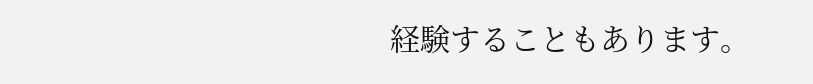経験することもあります。